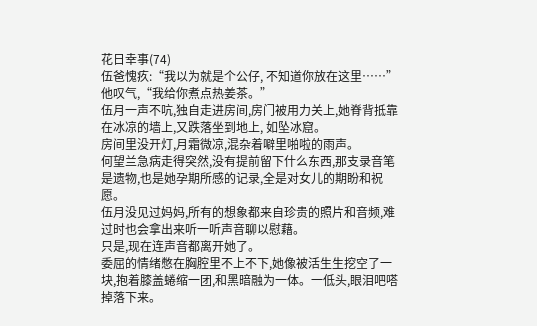花日幸事(74)
伍爸愧疚:“我以为就是个公仔, 不知道你放在这里……”
他叹气,“我给你煮点热姜茶。”
伍月一声不吭,独自走进房间,房门被用力关上,她脊背抵靠在冰凉的墙上,又跌落坐到地上, 如坠冰窟。
房间里没开灯,月霜微凉,混杂着噼里啪啦的雨声。
何望兰急病走得突然,没有提前留下什么东西,那支录音笔是遗物,也是她孕期所感的记录,全是对女儿的期盼和祝愿。
伍月没见过妈妈,所有的想象都来自珍贵的照片和音频,难过时也会拿出来听一听声音聊以慰藉。
只是,现在连声音都离开她了。
委屈的情绪憋在胸腔里不上不下,她像被活生生挖空了一块,抱着膝盖蜷缩一团,和黑暗融为一体。一低头,眼泪吧嗒掉落下来。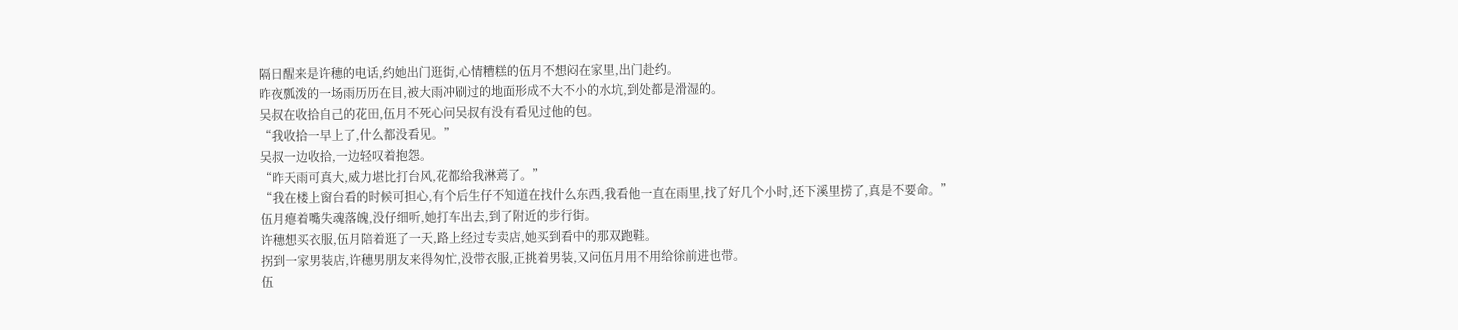隔日醒来是许穗的电话,约她出门逛街,心情糟糕的伍月不想闷在家里,出门赴约。
昨夜瓢泼的一场雨历历在目,被大雨冲刷过的地面形成不大不小的水坑,到处都是滑湿的。
吴叔在收拾自己的花田,伍月不死心问吴叔有没有看见过他的包。
“我收拾一早上了,什么都没看见。”
吴叔一边收拾,一边轻叹着抱怨。
“昨天雨可真大,威力堪比打台风,花都给我淋蔫了。”
“我在楼上窗台看的时候可担心,有个后生仔不知道在找什么东西,我看他一直在雨里,找了好几个小时,还下溪里捞了,真是不要命。”
伍月瘪着嘴失魂落魄,没仔细听,她打车出去,到了附近的步行街。
许穗想买衣服,伍月陪着逛了一天,路上经过专卖店,她买到看中的那双跑鞋。
拐到一家男装店,许穗男朋友来得匆忙,没带衣服,正挑着男装,又问伍月用不用给徐前进也带。
伍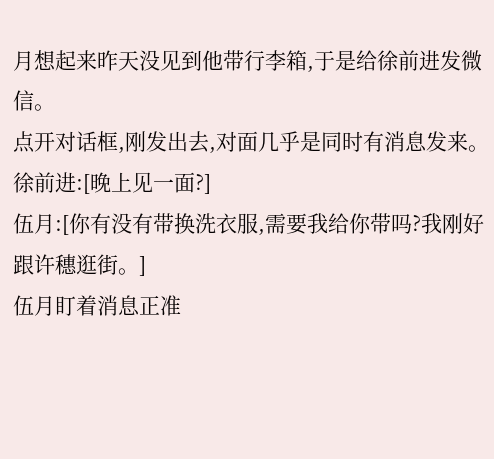月想起来昨天没见到他带行李箱,于是给徐前进发微信。
点开对话框,刚发出去,对面几乎是同时有消息发来。
徐前进:[晚上见一面?]
伍月:[你有没有带换洗衣服,需要我给你带吗?我刚好跟许穗逛街。]
伍月盯着消息正准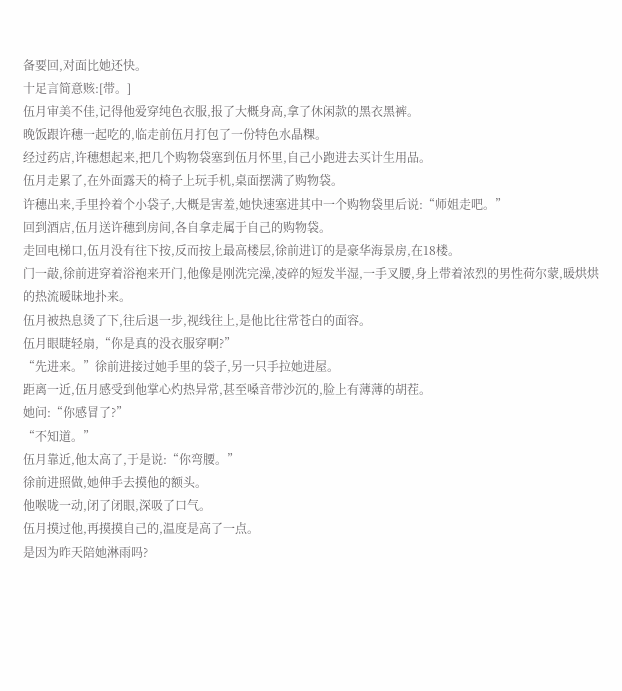备要回,对面比她还快。
十足言简意赅:[带。]
伍月审美不佳,记得他爱穿纯色衣服,报了大概身高,拿了休闲款的黑衣黑裤。
晚饭跟许穗一起吃的,临走前伍月打包了一份特色水晶粿。
经过药店,许穗想起来,把几个购物袋塞到伍月怀里,自己小跑进去买计生用品。
伍月走累了,在外面露天的椅子上玩手机,桌面摆满了购物袋。
许穗出来,手里拎着个小袋子,大概是害羞,她快速塞进其中一个购物袋里后说:“师姐走吧。”
回到酒店,伍月送许穗到房间,各自拿走属于自己的购物袋。
走回电梯口,伍月没有往下按,反而按上最高楼层,徐前进订的是豪华海景房,在18楼。
门一敲,徐前进穿着浴袍来开门,他像是刚洗完澡,凌碎的短发半湿,一手叉腰,身上带着浓烈的男性荷尔蒙,暖烘烘的热流暧昧地扑来。
伍月被热息烫了下,往后退一步,视线往上,是他比往常苍白的面容。
伍月眼睫轻扇,“你是真的没衣服穿啊?”
“先进来。”徐前进接过她手里的袋子,另一只手拉她进屋。
距离一近,伍月感受到他掌心灼热异常,甚至嗓音带沙沉的,脸上有薄薄的胡茬。
她问:“你感冒了?”
“不知道。”
伍月靠近,他太高了,于是说:“你弯腰。”
徐前进照做,她伸手去摸他的额头。
他喉咙一动,闭了闭眼,深吸了口气。
伍月摸过他,再摸摸自己的,温度是高了一点。
是因为昨天陪她淋雨吗?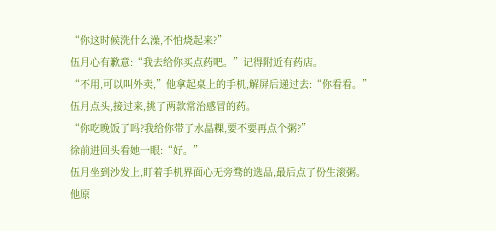“你这时候洗什么澡,不怕烧起来?”
伍月心有歉意:“我去给你买点药吧。”记得附近有药店。
“不用,可以叫外卖,”他拿起桌上的手机,解屏后递过去:“你看看。”
伍月点头,接过来,挑了两款常治感冒的药。
“你吃晚饭了吗?我给你带了水晶粿,要不要再点个粥?”
徐前进回头看她一眼:“好。”
伍月坐到沙发上,盯着手机界面心无旁骛的选品,最后点了份生滚粥。
他原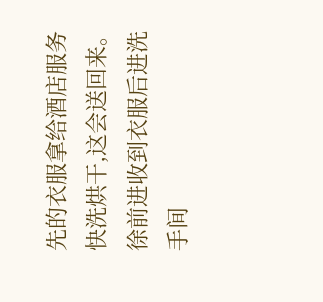先的衣服拿给酒店服务快洗烘干,这会送回来。
徐前进收到衣服后进洗手间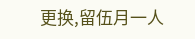更换,留伍月一人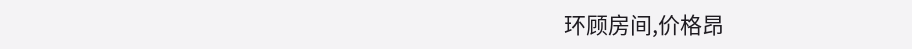环顾房间,价格昂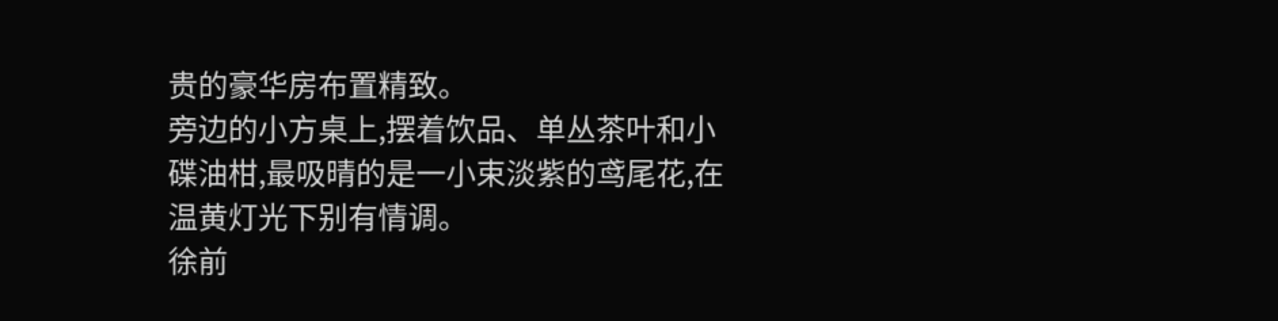贵的豪华房布置精致。
旁边的小方桌上,摆着饮品、单丛茶叶和小碟油柑,最吸晴的是一小束淡紫的鸢尾花,在温黄灯光下别有情调。
徐前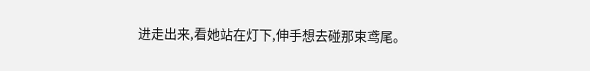进走出来,看她站在灯下,伸手想去碰那束鸢尾。